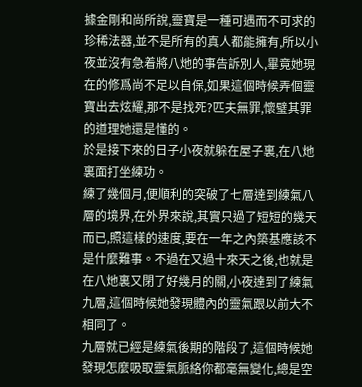據金剛和尚所說,靈寶是一種可遇而不可求的珍稀法器,並不是所有的真人都能擁有,所以小夜並沒有急着將八灺的事告訴別人,畢竟她現在的修爲尚不足以自保,如果這個時候弄個靈寶出去炫耀,那不是找死?匹夫無罪,懷璧其罪的道理她還是懂的。
於是接下來的日子小夜就躲在屋子裏,在八灺裏面打坐練功。
練了幾個月,便順利的突破了七層達到練氣八層的境界,在外界來說,其實只過了短短的幾天而已,照這樣的速度,要在一年之內築基應該不是什麼難事。不過在又過十來天之後,也就是在八灺裏又閉了好幾月的關,小夜達到了練氣九層,這個時候她發現體內的靈氣跟以前大不相同了。
九層就已經是練氣後期的階段了,這個時候她發現怎麼吸取靈氣脈絡你都毫無變化,總是空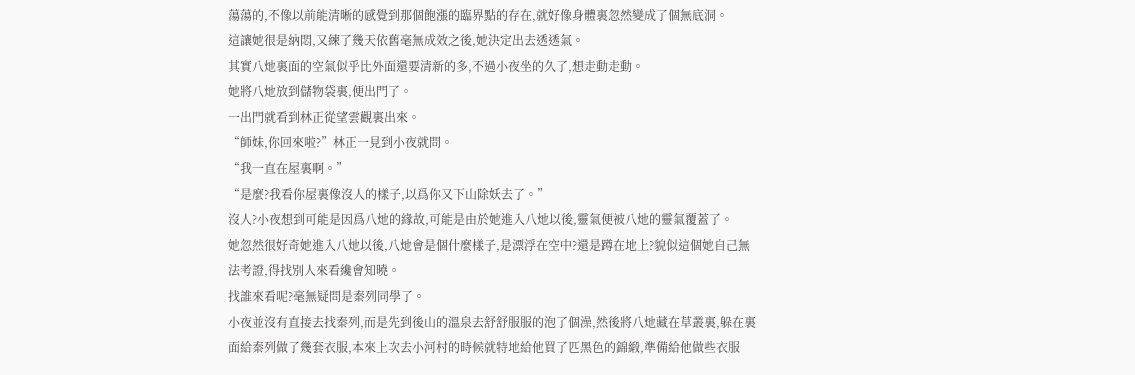蕩蕩的,不像以前能清晰的感覺到那個飽漲的臨界點的存在,就好像身體裏忽然變成了個無底洞。
這讓她很是納悶,又練了幾天依舊毫無成效之後,她決定出去透透氣。
其實八灺裏面的空氣似乎比外面還要清新的多,不過小夜坐的久了,想走動走動。
她將八灺放到儲物袋裏,便出門了。
一出門就看到林正從望雲觀裏出來。
“師妹,你回來啦?”林正一見到小夜就問。
“我一直在屋裏啊。”
“是麼?我看你屋裏像沒人的樣子,以爲你又下山除妖去了。”
沒人?小夜想到可能是因爲八灺的緣故,可能是由於她進入八灺以後,靈氣便被八灺的靈氣覆蓋了。
她忽然很好奇她進入八灺以後,八灺會是個什麼樣子,是漂浮在空中?還是蹲在地上?貌似這個她自己無法考證,得找別人來看纔會知曉。
找誰來看呢?毫無疑問是秦列同學了。
小夜並沒有直接去找秦列,而是先到後山的溫泉去舒舒服服的泡了個澡,然後將八灺藏在草叢裏,躲在裏面給秦列做了幾套衣服,本來上次去小河村的時候就特地給他買了匹黑色的錦緞,準備給他做些衣服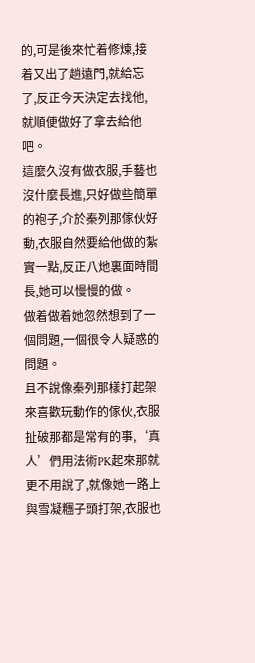的,可是後來忙着修煉,接着又出了趟遠門,就給忘了,反正今天決定去找他,就順便做好了拿去給他吧。
這麼久沒有做衣服,手藝也沒什麼長進,只好做些簡單的袍子,介於秦列那傢伙好動,衣服自然要給他做的紮實一點,反正八灺裏面時間長,她可以慢慢的做。
做着做着她忽然想到了一個問題,一個很令人疑惑的問題。
且不說像秦列那樣打起架來喜歡玩動作的傢伙,衣服扯破那都是常有的事,‘真人’們用法術PK起來那就更不用說了,就像她一路上與雪凝糰子頭打架,衣服也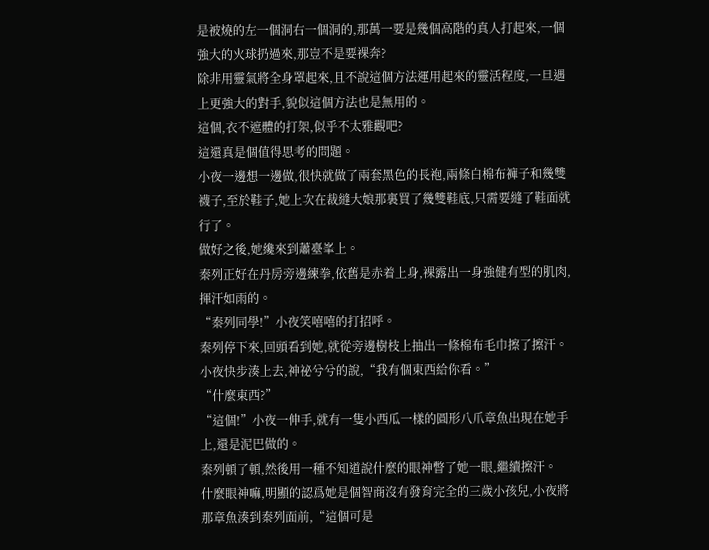是被燒的左一個洞右一個洞的,那萬一要是幾個高階的真人打起來,一個強大的火球扔過來,那豈不是要裸奔?
除非用靈氣將全身罩起來,且不說這個方法運用起來的靈活程度,一旦遇上更強大的對手,貌似這個方法也是無用的。
這個,衣不遮體的打架,似乎不太雅觀吧?
這還真是個值得思考的問題。
小夜一邊想一邊做,很快就做了兩套黑色的長袍,兩條白棉布褲子和幾雙襪子,至於鞋子,她上次在裁縫大娘那裏買了幾雙鞋底,只需要縫了鞋面就行了。
做好之後,她纔來到蕭臺峯上。
秦列正好在丹房旁邊練拳,依舊是赤着上身,裸露出一身強健有型的肌肉,揮汗如雨的。
“秦列同學!”小夜笑嘻嘻的打招呼。
秦列停下來,回頭看到她,就從旁邊樹枝上抽出一條棉布毛巾擦了擦汗。
小夜快步湊上去,神祕兮兮的說,“我有個東西給你看。”
“什麼東西?”
“這個!”小夜一伸手,就有一隻小西瓜一樣的圓形八爪章魚出現在她手上,還是泥巴做的。
秦列頓了頓,然後用一種不知道說什麼的眼神瞥了她一眼,繼續擦汗。
什麼眼神嘛,明顯的認爲她是個智商沒有發育完全的三歲小孩兒,小夜將那章魚湊到秦列面前,“這個可是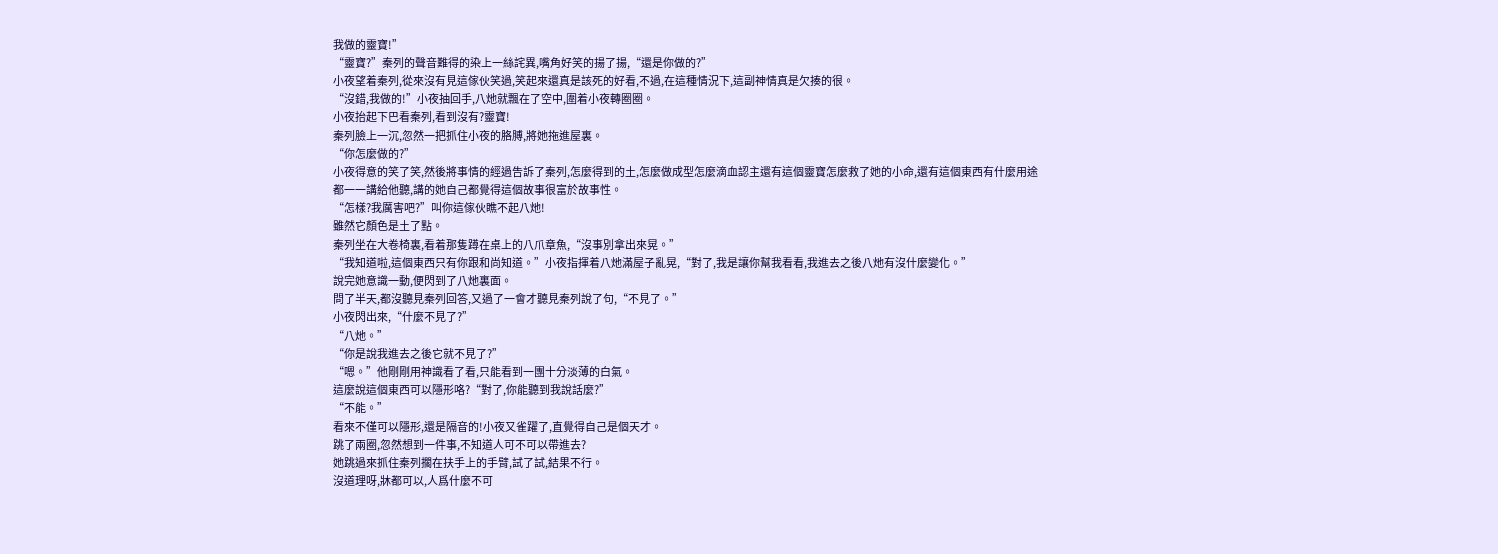我做的靈寶!”
“靈寶?”秦列的聲音難得的染上一絲詫異,嘴角好笑的揚了揚,“還是你做的?”
小夜望着秦列,從來沒有見這傢伙笑過,笑起來還真是該死的好看,不過,在這種情況下,這副神情真是欠揍的很。
“沒錯,我做的!”小夜抽回手,八灺就飄在了空中,圍着小夜轉圈圈。
小夜抬起下巴看秦列,看到沒有?靈寶!
秦列臉上一沉,忽然一把抓住小夜的胳膊,將她拖進屋裏。
“你怎麼做的?”
小夜得意的笑了笑,然後將事情的經過告訴了秦列,怎麼得到的土,怎麼做成型怎麼滴血認主還有這個靈寶怎麼救了她的小命,還有這個東西有什麼用途都一一講給他聽,講的她自己都覺得這個故事很富於故事性。
“怎樣?我厲害吧?”叫你這傢伙瞧不起八灺!
雖然它顏色是土了點。
秦列坐在大卷椅裏,看着那隻蹲在桌上的八爪章魚,“沒事別拿出來晃。”
“我知道啦,這個東西只有你跟和尚知道。”小夜指揮着八灺滿屋子亂晃,“對了,我是讓你幫我看看,我進去之後八灺有沒什麼變化。”
說完她意識一動,便閃到了八灺裏面。
問了半天,都沒聽見秦列回答,又過了一會才聽見秦列說了句,“不見了。”
小夜閃出來,“什麼不見了?”
“八灺。”
“你是說我進去之後它就不見了?”
“嗯。”他剛剛用神識看了看,只能看到一團十分淡薄的白氣。
這麼說這個東西可以隱形咯?“對了,你能聽到我說話麼?”
“不能。”
看來不僅可以隱形,還是隔音的!小夜又雀躍了,直覺得自己是個天才。
跳了兩圈,忽然想到一件事,不知道人可不可以帶進去?
她跳過來抓住秦列擱在扶手上的手臂,試了試,結果不行。
沒道理呀,牀都可以,人爲什麼不可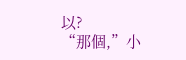以?
“那個,”小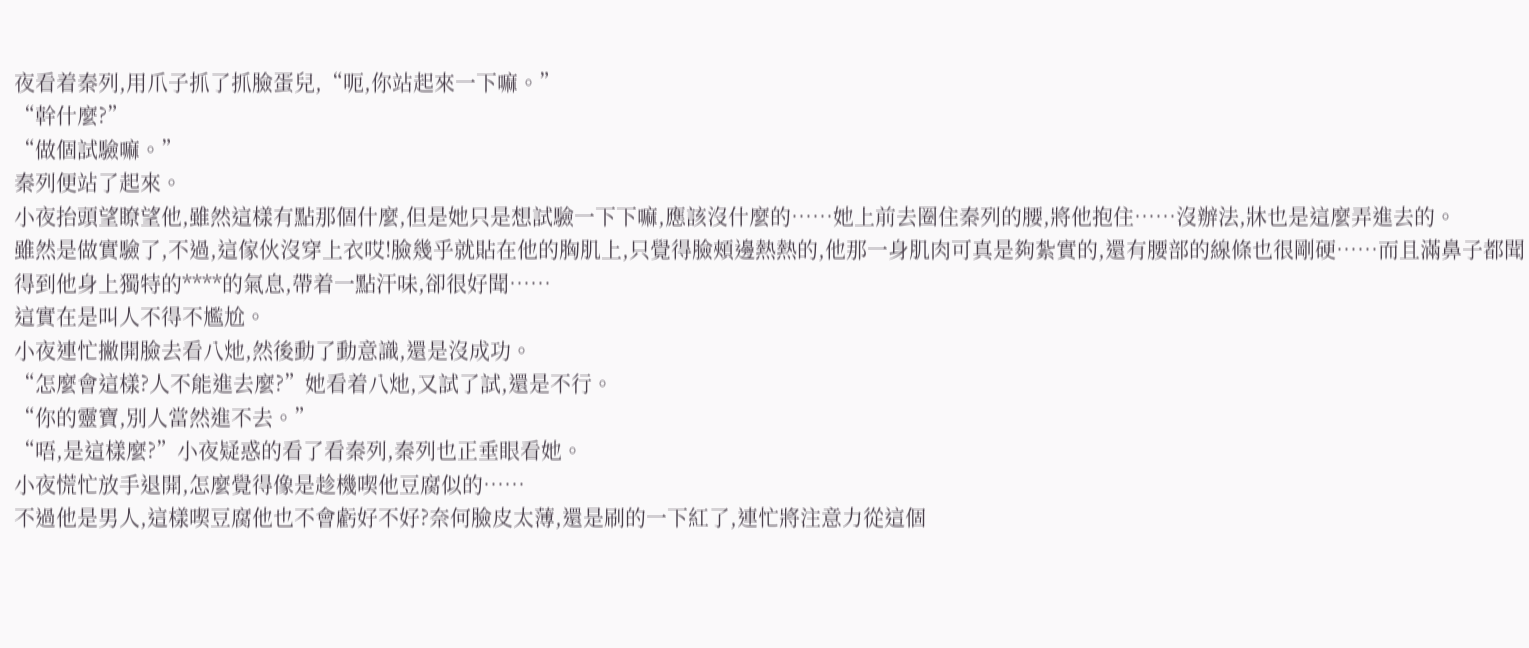夜看着秦列,用爪子抓了抓臉蛋兒,“呃,你站起來一下嘛。”
“幹什麼?”
“做個試驗嘛。”
秦列便站了起來。
小夜抬頭望瞭望他,雖然這樣有點那個什麼,但是她只是想試驗一下下嘛,應該沒什麼的……她上前去圈住秦列的腰,將他抱住……沒辦法,牀也是這麼弄進去的。
雖然是做實驗了,不過,這傢伙沒穿上衣哎!臉幾乎就貼在他的胸肌上,只覺得臉頰邊熱熱的,他那一身肌肉可真是夠紮實的,還有腰部的線條也很剛硬……而且滿鼻子都聞得到他身上獨特的****的氣息,帶着一點汗味,卻很好聞……
這實在是叫人不得不尷尬。
小夜連忙撇開臉去看八灺,然後動了動意識,還是沒成功。
“怎麼會這樣?人不能進去麼?”她看着八灺,又試了試,還是不行。
“你的靈寶,別人當然進不去。”
“唔,是這樣麼?”小夜疑惑的看了看秦列,秦列也正垂眼看她。
小夜慌忙放手退開,怎麼覺得像是趁機喫他豆腐似的……
不過他是男人,這樣喫豆腐他也不會虧好不好?奈何臉皮太薄,還是刷的一下紅了,連忙將注意力從這個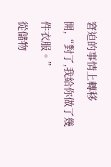窘迫的事情上轉移開,“對了,我給你做了幾件衣服。”
從儲物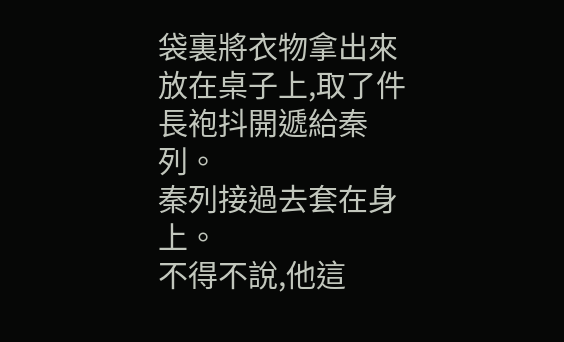袋裏將衣物拿出來放在桌子上,取了件長袍抖開遞給秦列。
秦列接過去套在身上。
不得不說,他這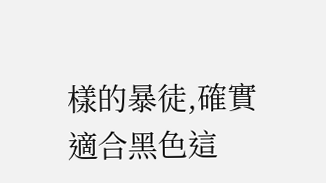樣的暴徒,確實適合黑色這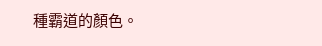種霸道的顏色。